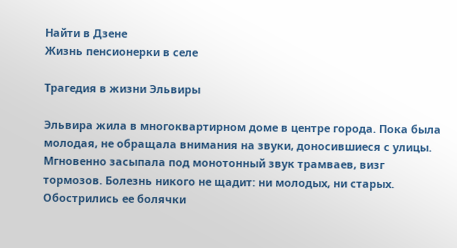Найти в Дзене
Жизнь пенсионерки в селе

Трагедия в жизни Эльвиры

Эльвира жила в многоквартирном доме в центре города. Пока была молодая, не обращала внимания на звуки, доносившиеся с улицы. Мгновенно засыпала под монотонный звук трамваев, визг тормозов. Болезнь никого не щадит: ни молодых, ни старых. Обострились ее болячки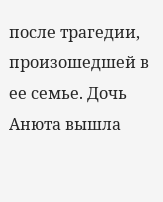после трагедии, произошедшей в ее семье. Дочь Анюта вышла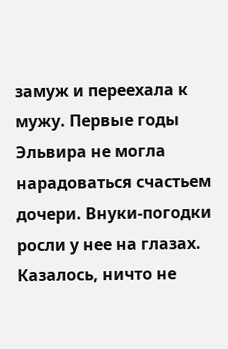замуж и переехала к мужу. Первые годы Эльвира не могла нарадоваться счастьем дочери. Внуки-погодки росли у нее на глазах. Казалось, ничто не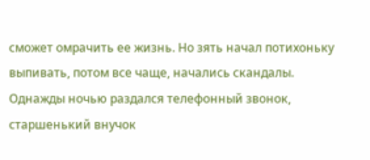сможет омрачить ее жизнь. Но зять начал потихоньку выпивать, потом все чаще, начались скандалы. Однажды ночью раздался телефонный звонок, старшенький внучок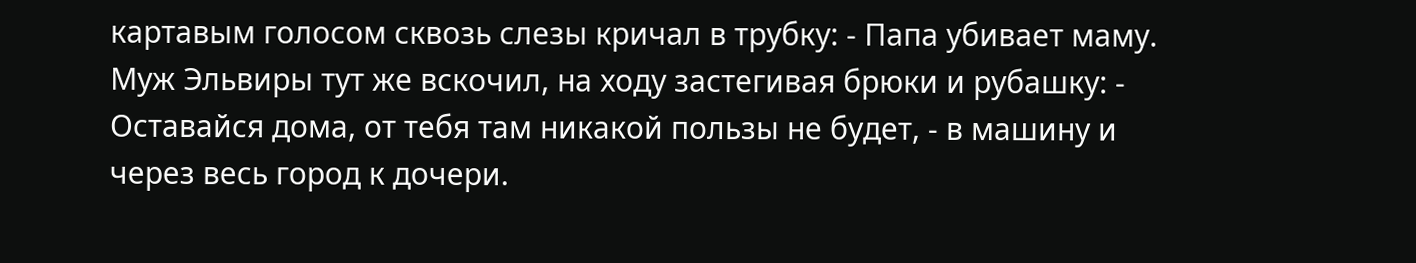картавым голосом сквозь слезы кричал в трубку: - Папа убивает маму. Муж Эльвиры тут же вскочил, на ходу застегивая брюки и рубашку: - Оставайся дома, от тебя там никакой пользы не будет, - в машину и через весь город к дочери.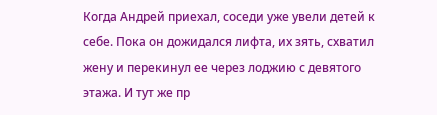Когда Андрей приехал, соседи уже увели детей к себе. Пока он дожидался лифта, их зять, схватил жену и перекинул ее через лоджию с девятого этажа. И тут же пр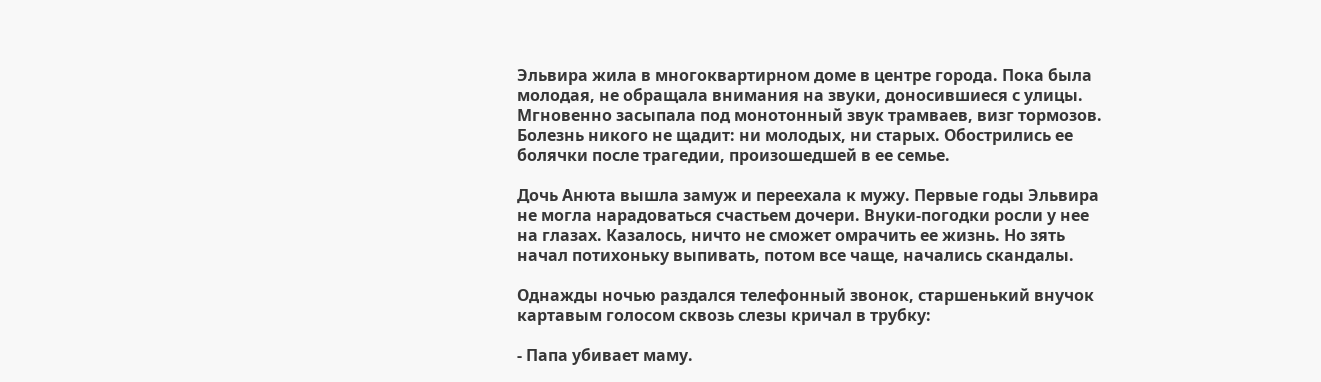Эльвира жила в многоквартирном доме в центре города. Пока была молодая, не обращала внимания на звуки, доносившиеся с улицы. Мгновенно засыпала под монотонный звук трамваев, визг тормозов. Болезнь никого не щадит: ни молодых, ни старых. Обострились ее болячки после трагедии, произошедшей в ее семье.

Дочь Анюта вышла замуж и переехала к мужу. Первые годы Эльвира не могла нарадоваться счастьем дочери. Внуки-погодки росли у нее на глазах. Казалось, ничто не сможет омрачить ее жизнь. Но зять начал потихоньку выпивать, потом все чаще, начались скандалы.

Однажды ночью раздался телефонный звонок, старшенький внучок картавым голосом сквозь слезы кричал в трубку:

- Папа убивает маму.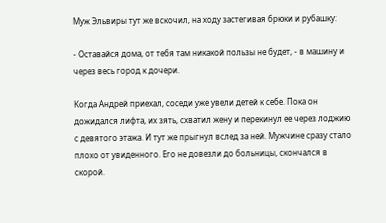Муж Эльвиры тут же вскочил, на ходу застегивая брюки и рубашку:

- Оставайся дома, от тебя там никакой пользы не будет, - в машину и через весь город к дочери.

Когда Андрей приехал, соседи уже увели детей к себе. Пока он дожидался лифта, их зять, схватил жену и перекинул ее через лоджию с девятого этажа. И тут же прыгнул вслед за ней. Мужчине сразу стало плохо от увиденного. Его не довезли до больницы, скончался в скорой.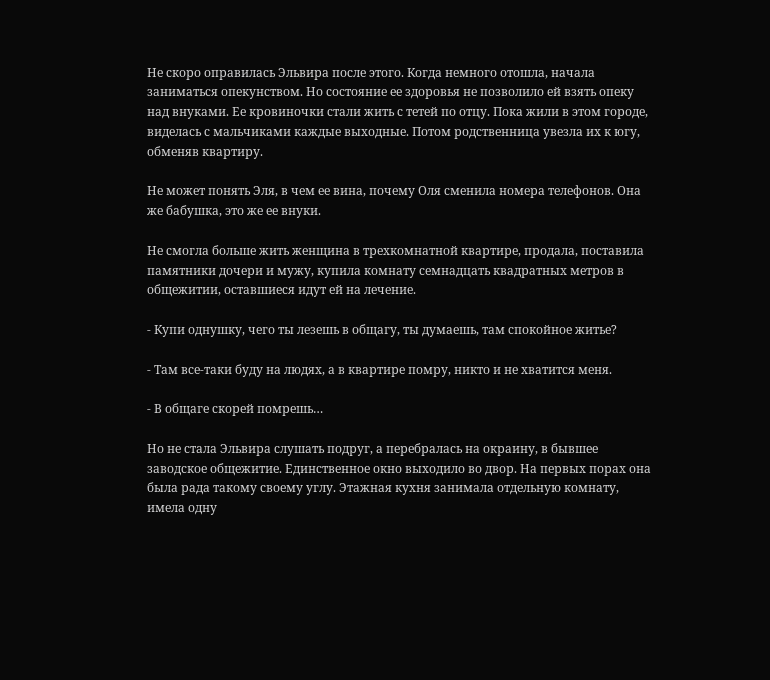Не скоро оправилась Эльвира после этого. Когда немного отошла, начала заниматься опекунством. Но состояние ее здоровья не позволило ей взять опеку над внуками. Ее кровиночки стали жить с тетей по отцу. Пока жили в этом городе, виделась с мальчиками каждые выходные. Потом родственница увезла их к югу, обменяв квартиру.

Не может понять Эля, в чем ее вина, почему Оля сменила номера телефонов. Она же бабушка, это же ее внуки.

Не смогла больше жить женщина в трехкомнатной квартире, продала, поставила памятники дочери и мужу, купила комнату семнадцать квадратных метров в общежитии, оставшиеся идут ей на лечение.

- Купи однушку, чего ты лезешь в общагу, ты думаешь, там спокойное житье?

- Там все-таки буду на людях, а в квартире помру, никто и не хватится меня.

- В общаге скорей помрешь…

Но не стала Эльвира слушать подруг, а перебралась на окраину, в бывшее заводское общежитие. Единственное окно выходило во двор. На первых порах она была рада такому своему углу. Этажная кухня занимала отдельную комнату, имела одну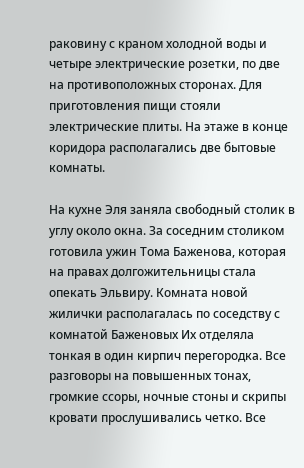раковину с краном холодной воды и четыре электрические розетки, по две на противоположных сторонах. Для приготовления пищи стояли электрические плиты. На этаже в конце коридора располагались две бытовые комнаты.

На кухне Эля заняла свободный столик в углу около окна. За соседним столиком готовила ужин Тома Баженова, которая на правах долгожительницы стала опекать Эльвиру. Комната новой жилички располагалась по соседству с комнатой Баженовых Их отделяла тонкая в один кирпич перегородка. Все разговоры на повышенных тонах, громкие ссоры, ночные стоны и скрипы кровати прослушивались четко. Все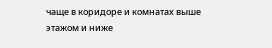чаще в коридоре и комнатах выше этажом и ниже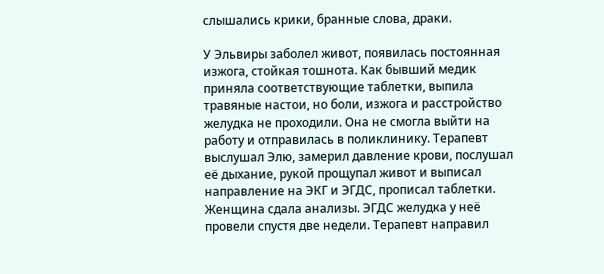слышались крики, бранные слова, драки.

У Эльвиры заболел живот, появилась постоянная изжога, стойкая тошнота. Как бывший медик приняла соответствующие таблетки, выпила травяные настои, но боли, изжога и расстройство желудка не проходили. Она не смогла выйти на работу и отправилась в поликлинику. Терапевт выслушал Элю, замерил давление крови, послушал её дыхание, рукой прощупал живот и выписал направление на ЭКГ и ЭГДС, прописал таблетки. Женщина сдала анализы. ЭГДС желудка у неё провели спустя две недели. Терапевт направил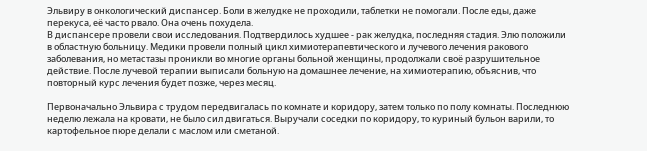Эльвиру в онкологический диспансер. Боли в желудке не проходили, таблетки не помогали. После еды, даже перекуса, её часто рвало. Она очень похудела.
В диспансере провели свои исследования. Подтвердилось худшее - рак желудка, последняя стадия. Элю положили в областную больницу. Медики провели полный цикл химиотерапевтического и лучевого лечения ракового заболевания, но метастазы проникли во многие органы больной женщины, продолжали своё разрушительное действие. После лучевой терапии выписали больную на домашнее лечение, на химиотерапию, объяснив, что повторный курс лечения будет позже, через месяц.

Первоначально Эльвира с трудом передвигалась по комнате и коридору, затем только по полу комнаты. Последнюю неделю лежала на кровати, не было сил двигаться. Выручали соседки по коридору, то куриный бульон варили, то картофельное пюре делали с маслом или сметаной.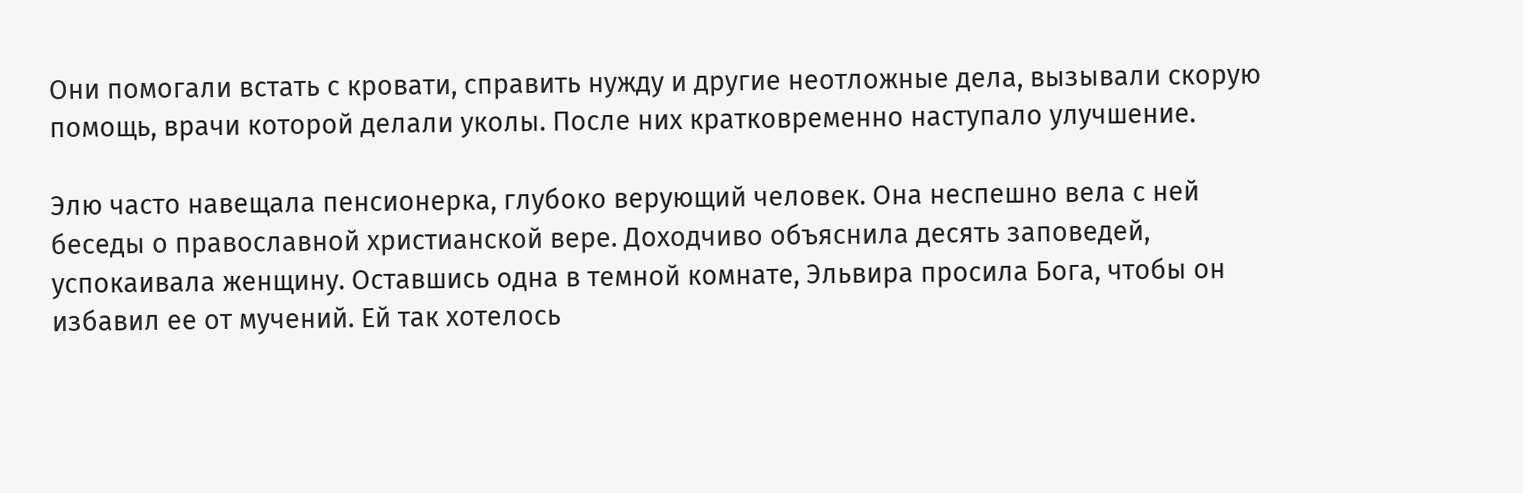Они помогали встать с кровати, справить нужду и другие неотложные дела, вызывали скорую помощь, врачи которой делали уколы. После них кратковременно наступало улучшение.

Элю часто навещала пенсионерка, глубоко верующий человек. Она неспешно вела с ней беседы о православной христианской вере. Доходчиво объяснила десять заповедей, успокаивала женщину. Оставшись одна в темной комнате, Эльвира просила Бога, чтобы он избавил ее от мучений. Ей так хотелось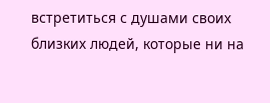встретиться с душами своих близких людей, которые ни на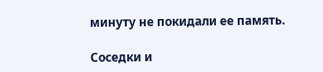минуту не покидали ее память.

Соседки и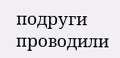подруги проводили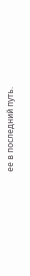ее в последний путь.